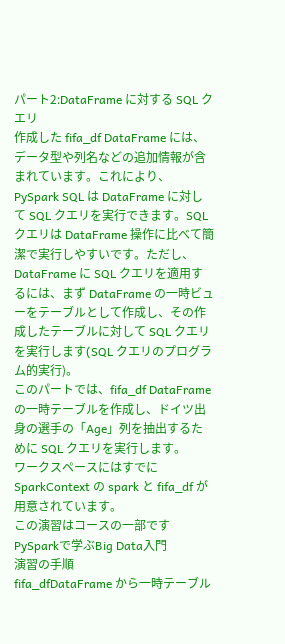パート2:DataFrame に対する SQL クエリ
作成した fifa_df DataFrame には、データ型や列名などの追加情報が含まれています。これにより、PySpark SQL は DataFrame に対して SQL クエリを実行できます。SQL クエリは DataFrame 操作に比べて簡潔で実行しやすいです。ただし、DataFrame に SQL クエリを適用するには、まず DataFrame の一時ビューをテーブルとして作成し、その作成したテーブルに対して SQL クエリを実行します(SQL クエリのプログラム的実行)。
このパートでは、fifa_df DataFrame の一時テーブルを作成し、ドイツ出身の選手の「Age」列を抽出するために SQL クエリを実行します。
ワークスペースにはすでに SparkContext の spark と fifa_df が用意されています。
この演習はコースの一部です
PySparkで学ぶBig Data入門
演習の手順
fifa_dfDataFrame から一時テーブル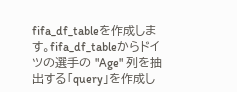fifa_df_tableを作成します。fifa_df_tableからドイツの選手の "Age" 列を抽出する「query」を作成し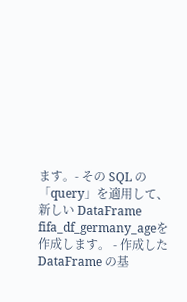ます。- その SQL の「query」を適用して、新しい DataFrame
fifa_df_germany_ageを作成します。 - 作成した DataFrame の基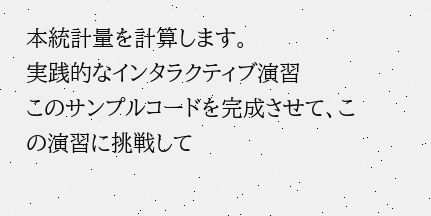本統計量を計算します。
実践的なインタラクティブ演習
このサンプルコードを完成させて、この演習に挑戦して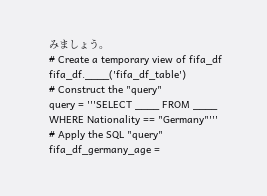みましょう。
# Create a temporary view of fifa_df
fifa_df.____('fifa_df_table')
# Construct the "query"
query = '''SELECT ____ FROM ____ WHERE Nationality == "Germany"'''
# Apply the SQL "query"
fifa_df_germany_age =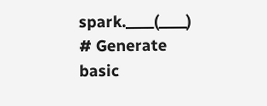spark.____(____)
# Generate basic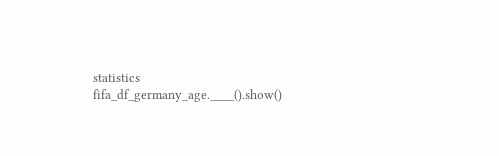statistics
fifa_df_germany_age.____().show()